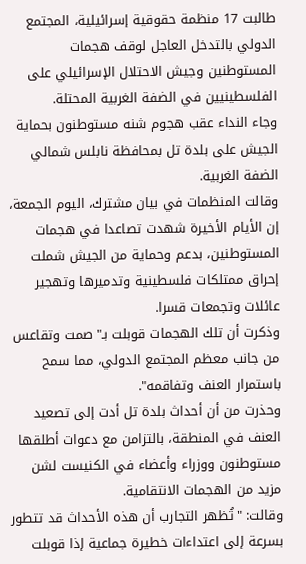طالبت 17 منظمة حقوقية إسرائيلية، المجتمع الدولي بالتدخل العاجل لوقف هجمات المستوطنين وجيش الاحتلال الإسرائيلي على الفلسطينيين في الضفة الغربية المحتلة.
وجاء النداء عقب هجوم شنه مستوطنون بحماية الجيش على بلدة تل بمحافظة نابلس شمالي الضفة الغربية.
وقالت المنظمات في بيان مشترك، اليوم الجمعة، إن الأيام الأخيرة شهدت تصاعدا في هجمات المستوطنين، بدعم وحماية من الجيش شملت إحراق ممتلكات فلسطينية وتدميرها وتهجير عائلات وتجمعات قسرا.
وذكرت أن تلك الهجمات قوبلت بـ"صمت وتقاعس من جانب معظم المجتمع الدولي، مما سمح باستمرار العنف وتفاقمه".
وحذرت من أن أحداث بلدة تل أدت إلى تصعيد العنف في المنطقة، بالتزامن مع دعوات أطلقها مستوطنون ووزراء وأعضاء في الكنيست لشن مزيد من الهجمات الانتقامية.
وقالت: "تُظهر التجارب أن هذه الأحداث قد تتطور بسرعة إلى اعتداءات خطيرة جماعية إذا قوبلت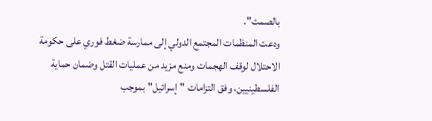بالصمت".
ودعت المنظمات المجتمع الدولي إلى ممارسة ضغط فوري على حكومة الاحتلال لوقف الهجمات ومنع مزيد من عمليات القتل وضمان حماية الفلسطينيين، وفق التزامات "إسرائيل" بموجب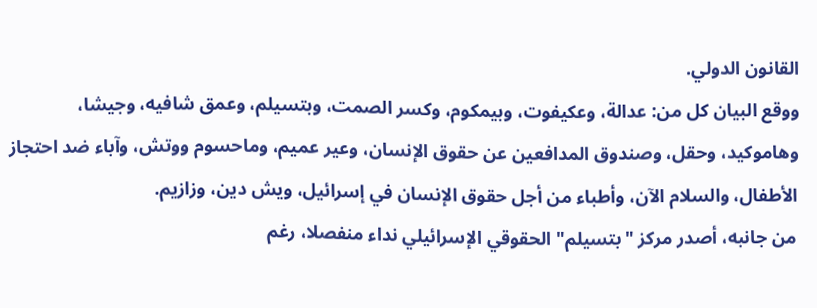القانون الدولي.
ووقع البيان كل من: عدالة، وعكيفوت، وبيمكوم، وكسر الصمت، وبتسيلم، وعمق شافيه، وجيشا، وهاموكيد، وحقل، وصندوق المدافعين عن حقوق الإنسان، وعير عميم، وماحسوم ووتش، وآباء ضد احتجاز الأطفال، والسلام الآن، وأطباء من أجل حقوق الإنسان في إسرائيل، ويش دين، وزازيم.
من جانبه، أصدر مركز "بتسيلم" الحقوقي الإسرائيلي نداء منفصلا، رغم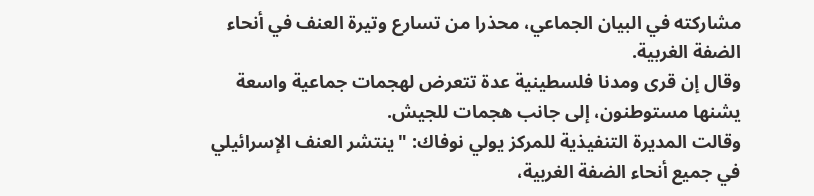مشاركته في البيان الجماعي، محذرا من تسارع وتيرة العنف في أنحاء الضفة الغربية.
وقال إن قرى ومدنا فلسطينية عدة تتعرض لهجمات جماعية واسعة يشنها مستوطنون، إلى جانب هجمات للجيش.
وقالت المديرة التنفيذية للمركز يولي نوفاك: "ينتشر العنف الإسرائيلي في جميع أنحاء الضفة الغربية،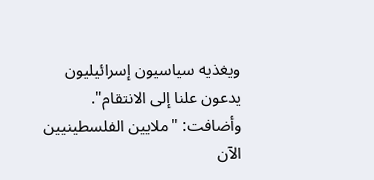ويغذيه سياسيون إسرائيليون يدعون علنا إلى الانتقام".
وأضافت: "ملايين الفلسطينيين الآن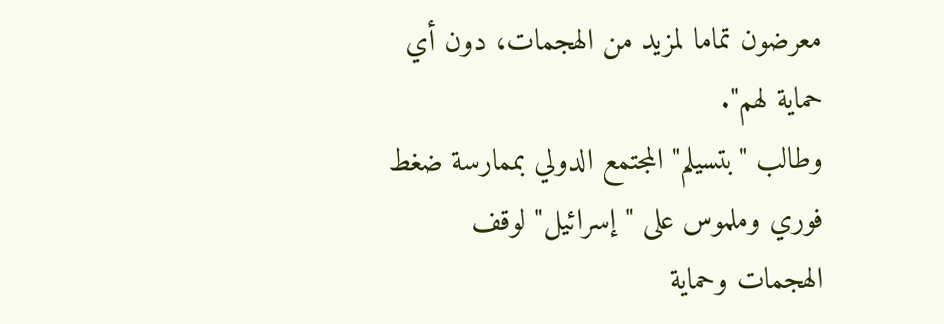معرضون تماما لمزيد من الهجمات، دون أي حماية لهم".
وطالب "بتسيلم" المجتمع الدولي بممارسة ضغط فوري وملموس على "إسرائيل" لوقف الهجمات وحماية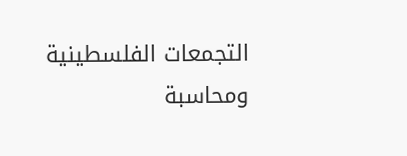التجمعات الفلسطينية ومحاسبة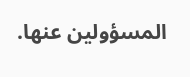المسؤولين عنها.